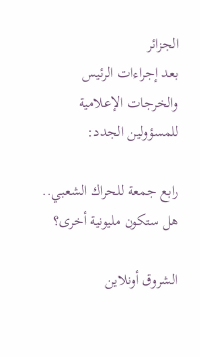الجزائر
بعد إجراءات الرئيس والخرجات الإعلامية للمسؤولين الجدد:

رابع جمعة للحراك الشعبي.. هل ستكون مليونية أخرى؟

الشروق أونلاين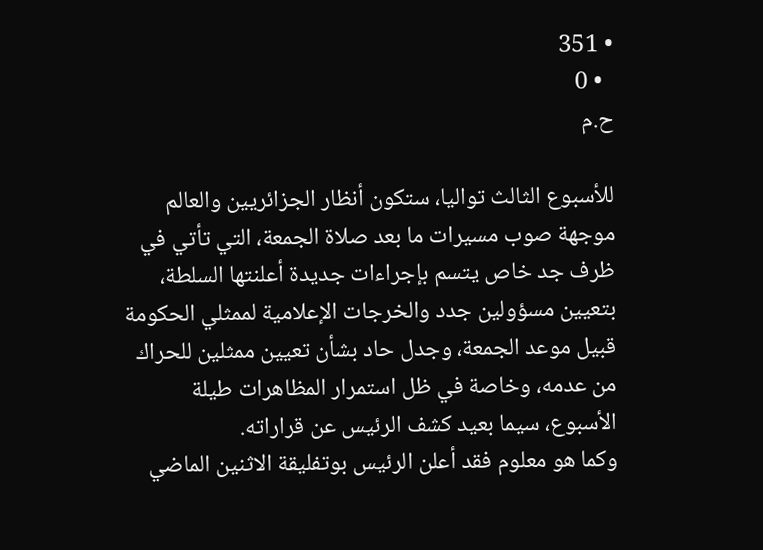• 351
  • 0
ح.م

للأسبوع الثالث تواليا، ستكون أنظار الجزائريين والعالم موجهة صوب مسيرات ما بعد صلاة الجمعة، التي تأتي في ظرف جد خاص يتسم بإجراءات جديدة أعلنتها السلطة، بتعيين مسؤولين جدد والخرجات الإعلامية لممثلي الحكومة قبيل موعد الجمعة، وجدل حاد بشأن تعيين ممثلين للحراك من عدمه، وخاصة في ظل استمرار المظاهرات طيلة الأسبوع، سيما بعيد كشف الرئيس عن قراراته.
وكما هو معلوم فقد أعلن الرئيس بوتفليقة الاثنين الماضي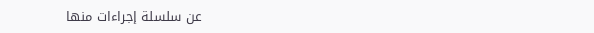عن سلسلة إجراءات منها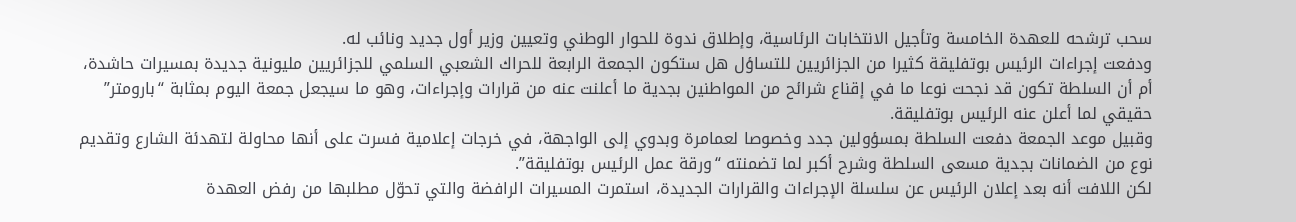سحب ترشحه للعهدة الخامسة وتأجيل الانتخابات الرئاسية، وإطلاق ندوة للحوار الوطني وتعيين وزير أول جديد ونائب له.
ودفعت إجراءات الرئيس بوتفليقة كثيرا من الجزائريين للتساؤل هل ستكون الجمعة الرابعة للحراك الشعبي السلمي للجزائريين مليونية جديدة بمسيرات حاشدة، أم أن السلطة تكون قد نجحت نوعا ما في إقناع شرائح من المواطنين بجدية ما أعلنت عنه من قرارات وإجراءات، وهو ما سيجعل جمعة اليوم بمثابة “بارومتر” حقيقي لما أعلن عنه الرئيس بوتفليقة.
وقبيل موعد الجمعة دفعت السلطة بمسؤولين جدد وخصوصا لعمامرة وبدوي إلى الواجهة، في خرجات إعلامية فسرت على أنها محاولة لتهدئة الشارع وتقديم نوع من الضمانات بجدية مسعى السلطة وشرح أكبر لما تضمنته “ورقة عمل الرئيس بوتفليقة”.
لكن اللافت أنه بعد إعلان الرئيس عن سلسلة الإجراءات والقرارات الجديدة، استمرت المسيرات الرافضة والتي تحوّل مطلبها من رفض العهدة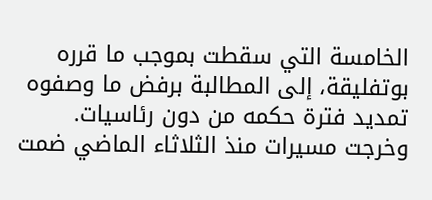الخامسة التي سقطت بموجب ما قرره بوتفليقة، إلى المطالبة برفض ما وصفوه تمديد فترة حكمه من دون رئاسيات.
وخرجت مسيرات منذ الثلاثاء الماضي ضمت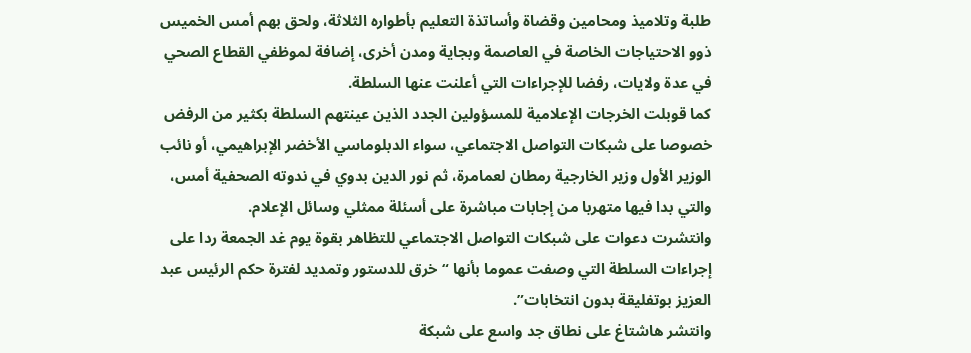طلبة وتلاميذ ومحامين وقضاة وأساتذة التعليم بأطواره الثلاثة، ولحق بهم أمس الخميس ذوو الاحتياجات الخاصة في العاصمة وبجاية ومدن أخرى، إضافة لموظفي القطاع الصحي في عدة ولايات، رفضا للإجراءات التي أعلنت عنها السلطة.
كما قوبلت الخرجات الإعلامية للمسؤولين الجدد الذين عينتهم السلطة بكثير من الرفض خصوصا على شبكات التواصل الاجتماعي، سواء الدبلوماسي الأخضر الإبراهيمي، أو نائب الوزير الأول وزير الخارجية رمطان لعمامرة، ثم نور الدين بدوي في ندوته الصحفية أمس، والتي بدا فيها متهربا من إجابات مباشرة على أسئلة ممثلي وسائل الإعلام.
وانتشرت دعوات على شبكات التواصل الاجتماعي للتظاهر بقوة يوم غد الجمعة ردا على إجراءات السلطة التي وصفت عموما بأنها “خرق للدستور وتمديد لفترة حكم الرئيس عبد العزيز بوتفليقة بدون انتخابات”.
وانتشر هاشتاغ على نطاق جد واسع على شبكة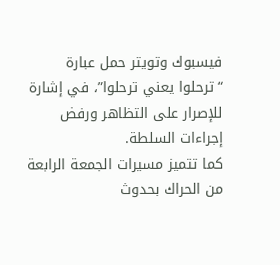فيسبوك وتويتر حمل عبارة “ترحلوا يعني ترحلوا”، في إشارة للإصرار على التظاهر ورفض إجراءات السلطة.
كما تتميز مسيرات الجمعة الرابعة من الحراك بحدوث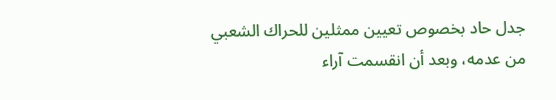جدل حاد بخصوص تعيين ممثلين للحراك الشعبي من عدمه، وبعد أن انقسمت آراء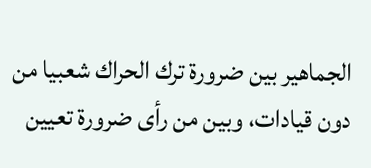الجماهير بين ضرورة ترك الحراك شعبيا من دون قيادات، وبين من رأى ضرورة تعيين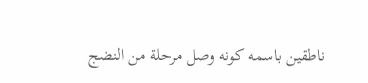ناطقين باسمه كونه وصل مرحلة من النضج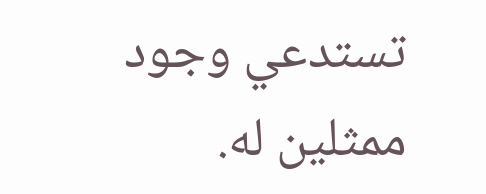تستدعي وجود ممثلين له.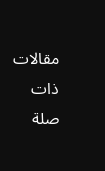مقالات ذات صلة